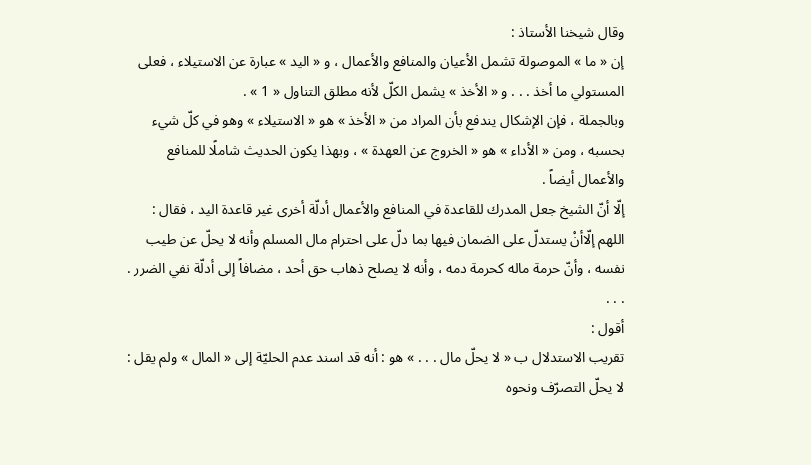وقال شيخنا الأستاذ :
إن « ما » الموصولة تشمل الأعيان والمنافع والأعمال ، و « اليد » عبارة عن الاستيلاء ، فعلى المستولي ما أخذ . . . و « الأخذ » يشمل الكلّ لأنه مطلق التناول « 1 » .
وبالجملة ، فإن الإشكال يندفع بأن المراد من « الأخذ » هو « الاستيلاء » وهو في كلّ شيء بحسبه ، ومن « الأداء » هو « الخروج عن العهدة » ، وبهذا يكون الحديث شاملًا للمنافع والأعمال أيضاً .
إلّا أنّ الشيخ جعل المدرك للقاعدة في المنافع والأعمال أدلّة أخرى غير قاعدة اليد ، فقال :
اللهم إلّاأنْ يستدلّ على الضمان فيها بما دلّ على احترام مال المسلم وأنه لا يحلّ عن طيب نفسه ، وأنّ حرمة ماله كحرمة دمه ، وأنه لا يصلح ذهاب حق أحد ، مضافاً إلى أدلّة نفي الضرر . . . .
أقول :
تقريب الاستدلال ب « لا يحلّ مال . . . » هو : أنه قد اسند عدم الحليّة إلى « المال » ولم يقل : لا يحلّ التصرّف ونحوه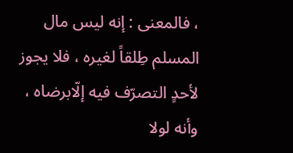، فالمعنى : إنه ليس مال المسلم طِلقاً لغيره ، فلا يجوز لأحدٍ التصرّف فيه إلّابرضاه ، وأنه لولا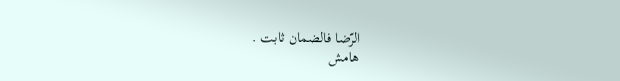الرّضا فالضمان ثابت .
هامش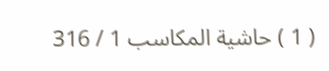( 1 ) حاشية المكاسب 1 / 316